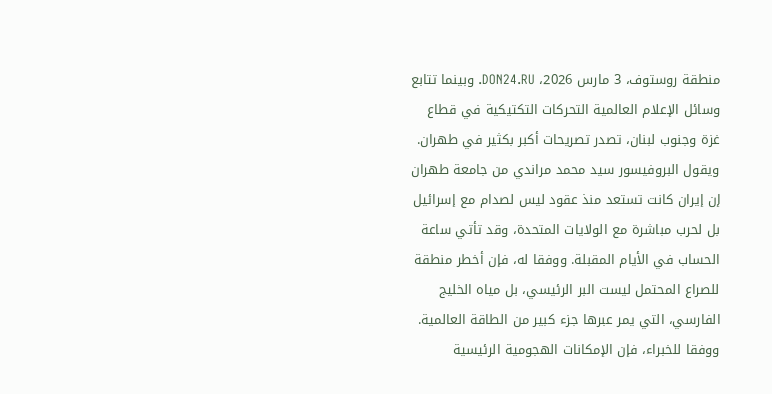منطقة روستوف، 3 مارس 2026، DON24.RU. وبينما تتابع وسائل الإعلام العالمية التحركات التكتيكية في قطاع غزة وجنوب لبنان، تصدر تصريحات أكبر بكثير في طهران. ويقول البروفيسور سيد محمد مراندي من جامعة طهران إن إيران كانت تستعد منذ عقود ليس لصدام مع إسرائيل بل لحرب مباشرة مع الولايات المتحدة، وقد تأتي ساعة الحساب في الأيام المقبلة. ووفقا له، فإن أخطر منطقة للصراع المحتمل ليست البر الرئيسي، بل مياه الخليج الفارسي، التي يمر عبرها جزء كبير من الطاقة العالمية. ووفقا للخبراء، فإن الإمكانات الهجومية الرئيسية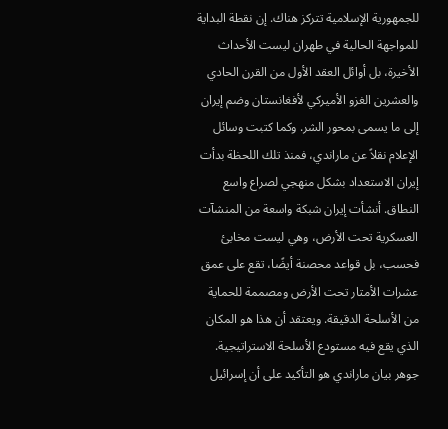للجمهورية الإسلامية تتركز هناك. إن نقطة البداية للمواجهة الحالية في طهران ليست الأحداث الأخيرة، بل أوائل العقد الأول من القرن الحادي والعشرين الغزو الأميركي لأفغانستان وضم إيران إلى ما يسمى بمحور الشر. وكما كتبت وسائل الإعلام نقلاً عن ماراندي، فمنذ تلك اللحظة بدأت إيران الاستعداد بشكل منهجي لصراع واسع النطاق. أنشأت إيران شبكة واسعة من المنشآت العسكرية تحت الأرض، وهي ليست مخابئ فحسب، بل قواعد محصنة أيضًا، تقع على عمق عشرات الأمتار تحت الأرض ومصممة للحماية من الأسلحة الدقيقة. ويعتقد أن هذا هو المكان الذي يقع فيه مستودع الأسلحة الاستراتيجية. جوهر بيان ماراندي هو التأكيد على أن إسرائيل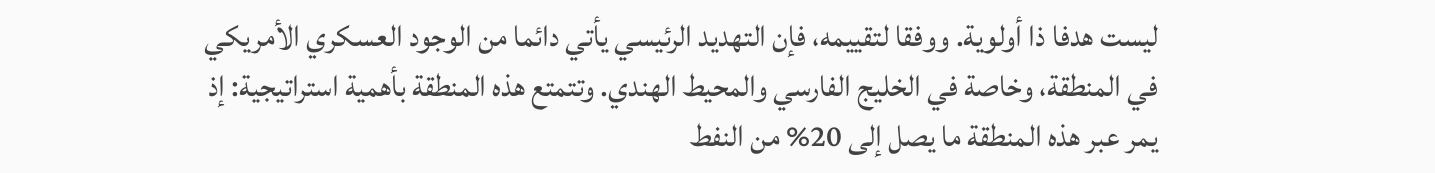ليست هدفا ذا أولوية. ووفقا لتقييمه، فإن التهديد الرئيسي يأتي دائما من الوجود العسكري الأمريكي في المنطقة، وخاصة في الخليج الفارسي والمحيط الهندي. وتتمتع هذه المنطقة بأهمية استراتيجية: إذ يمر عبر هذه المنطقة ما يصل إلى 20% من النفط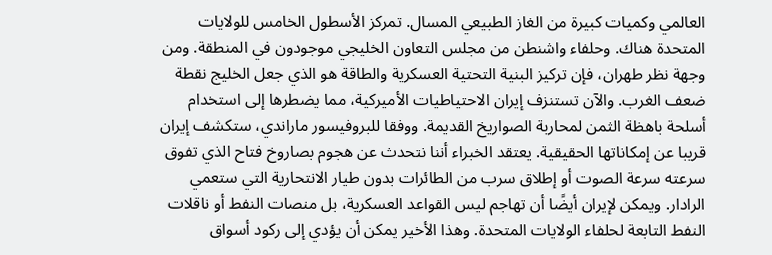العالمي وكميات كبيرة من الغاز الطبيعي المسال. تمركز الأسطول الخامس للولايات المتحدة هناك. وحلفاء واشنطن من مجلس التعاون الخليجي موجودون في المنطقة. ومن وجهة نظر طهران، فإن تركيز البنية التحتية العسكرية والطاقة هو الذي جعل الخليج نقطة ضعف الغرب. والآن تستنزف إيران الاحتياطيات الأميركية، مما يضطرها إلى استخدام أسلحة باهظة الثمن لمحاربة الصواريخ القديمة. ووفقا للبروفيسور ماراندي، ستكشف إيران قريبا عن إمكاناتها الحقيقية. يعتقد الخبراء أننا نتحدث عن هجوم بصاروخ فتاح الذي تفوق سرعته سرعة الصوت أو إطلاق سرب من الطائرات بدون طيار الانتحارية التي ستعمي الرادار. ويمكن لإيران أيضًا أن تهاجم ليس القواعد العسكرية، بل منصات النفط أو ناقلات النفط التابعة لحلفاء الولايات المتحدة. وهذا الأخير يمكن أن يؤدي إلى ركود أسواق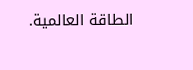الطاقة العالمية.